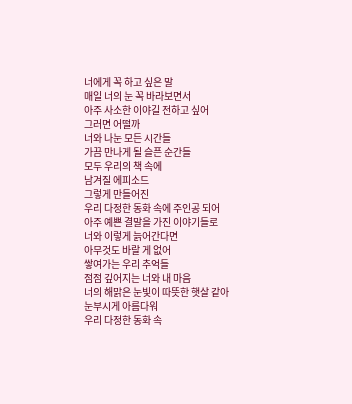너에게 꼭 하고 싶은 말
매일 너의 눈 꼭 바라보면서
아주 사소한 이야길 전하고 싶어
그러면 어떨까
너와 나눈 모든 시간들
가끔 만나게 될 슬픈 순간들
모두 우리의 책 속에
남겨질 에피소드
그렇게 만들어진
우리 다정한 동화 속에 주인공 되어
아주 예쁜 결말을 가진 이야기들로
너와 이렇게 늙어간다면
아무것도 바랄 게 없어
쌓여가는 우리 추억들
점점 깊어지는 너와 내 마음
너의 해맑은 눈빛이 따뜻한 햇살 같아
눈부시게 아름다워
우리 다정한 동화 속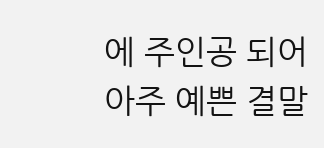에 주인공 되어
아주 예쁜 결말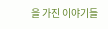을 가진 이야기들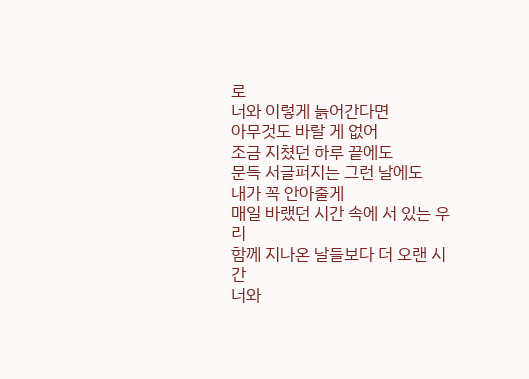로
너와 이렇게 늙어간다면
아무것도 바랄 게 없어
조금 지쳤던 하루 끝에도
문득 서글퍼지는 그런 날에도
내가 꼭 안아줄게
매일 바랬던 시간 속에 서 있는 우리
함께 지나온 날들보다 더 오랜 시간
너와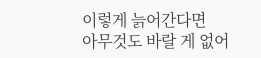이렇게 늙어간다면
아무것도 바랄 게 없어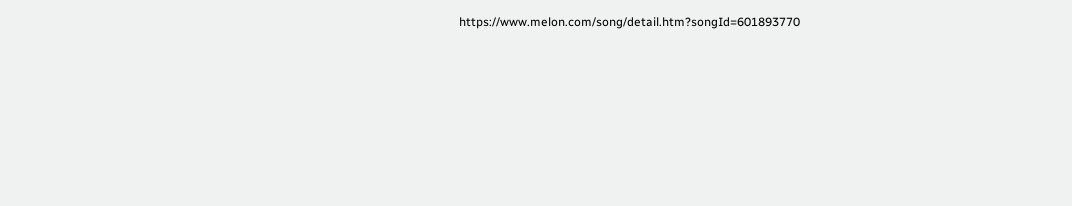https://www.melon.com/song/detail.htm?songId=601893770